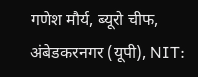गणेश मौर्य, ब्यूरो चीफ, अंबेडकरनगर (यूपी), NIT: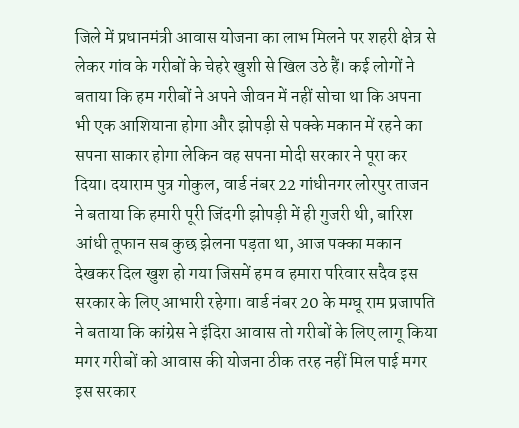जिले में प्रधानमंत्री आवास योजना का लाभ मिलने पर शहरी क्षेत्र से लेकर गांव के गरीबों के चेहरे खुशी से खिल उठे हैं। कई लोगों ने बताया कि हम गरीबों ने अपने जीवन में नहीं सोचा था कि अपना भी एक आशियाना होगा और झोपड़ी से पक्के मकान में रहने का सपना साकार होगा लेकिन वह सपना मोदी सरकार ने पूरा कर दिया। दयाराम पुत्र गोकुल, वार्ड नंबर 22 गांधीनगर लोरपुर ताजन ने बताया कि हमारी पूरी जिंदगी झोपड़ी में ही गुजरी थी, बारिश आंधी तूफान सब कुछ झेलना पड़ता था, आज पक्का मकान देखकर दिल खुश हो गया जिसमें हम व हमारा परिवार सदैव इस सरकार के लिए आभारी रहेगा। वार्ड नंबर 20 के मग्घू राम प्रजापति ने बताया कि कांग्रेस ने इंदिरा आवास तो गरीबों के लिए लागू किया मगर गरीबों को आवास की योजना ठीक तरह नहीं मिल पाई मगर इस सरकार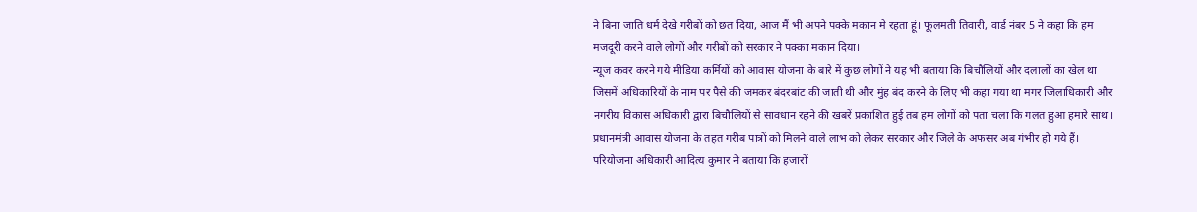ने बिना जाति धर्म देखे गरीबों को छत दिया, आज मैं भी अपने पक्के मकान मे रहता हूं। फूलमती तिवारी, वार्ड नंबर 5 ने कहा कि हम मजदूरी करने वाले लोगों और गरीबों को सरकार ने पक्का मकान दिया।
न्यूज कवर करने गये मीडिया कर्मियों को आवास योजना के बारे में कुछ लोगों ने यह भी बताया कि बिचौलियों और दलालों का खेल था जिसमें अधिकारियों के नाम पर पैसे की जमकर बंदरबांट की जाती थी और मुंह बंद करने के लिए भी कहा गया था मगर जिलाधिकारी और नगरीय विकास अधिकारी द्वारा बिचौलियों से सावधान रहने की खबरें प्रकाशित हुई तब हम लोगों को पता चला कि गलत हुआ हमारे साथ।
प्रधानमंत्री आवास योजना के तहत गरीब पात्रों को मिलने वाले लाभ को लेकर सरकार और जिले के अफसर अब गंभीर हो गये हैं। परियोजना अधिकारी आदित्य कुमार ने बताया कि हजारों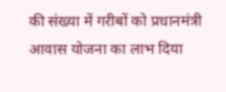की संख्या में गरीबों को प्रधानमंत्री आवास योजना का लाभ दिया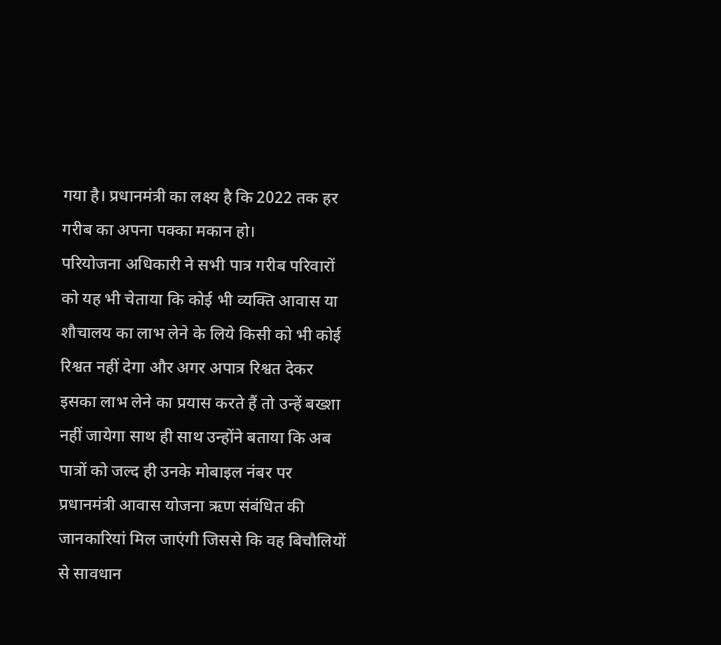गया है। प्रधानमंत्री का लक्ष्य है कि 2022 तक हर गरीब का अपना पक्का मकान हो।
परियोजना अधिकारी ने सभी पात्र गरीब परिवारों को यह भी चेताया कि कोई भी व्यक्ति आवास या शौचालय का लाभ लेने के लिये किसी को भी कोई रिश्वत नहीं देगा और अगर अपात्र रिश्वत देकर इसका लाभ लेने का प्रयास करते हैं तो उन्हें बख्शा नहीं जायेगा साथ ही साथ उन्होंने बताया कि अब पात्रों को जल्द ही उनके मोबाइल नंबर पर प्रधानमंत्री आवास योजना ऋण संबंधित की जानकारियां मिल जाएंगी जिससे कि वह बिचौलियों से सावधान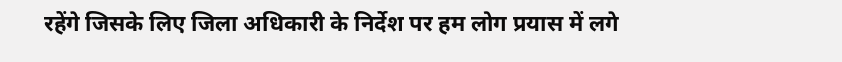रहेंगे जिसके लिए जिला अधिकारी के निर्देश पर हम लोग प्रयास में लगे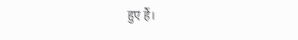हुए हैं।